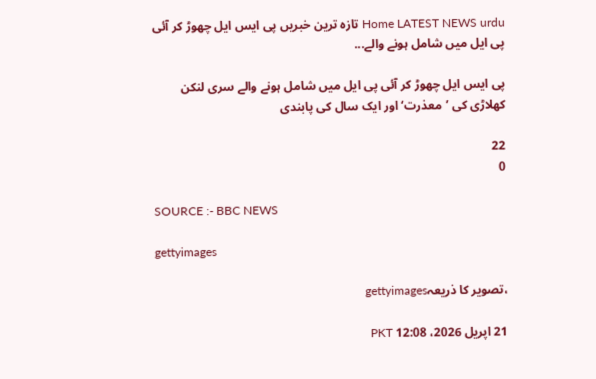Home LATEST NEWS urdu تازہ ترین خبریں پی ایس ایل چھوڑ کر آئی پی ایل میں شامل ہونے والے...

پی ایس ایل چھوڑ کر آئی پی ایل میں شامل ہونے والے سری لنکن کھلاڑی کی ’معذرت‘ اور ایک سال کی پابندی

22
0

SOURCE :- BBC NEWS

gettyimages

،تصویر کا ذریعہgettyimages

21 اپريل 2026، 12:08 PKT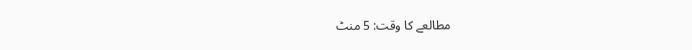مطالعے کا وقت: 5 منٹ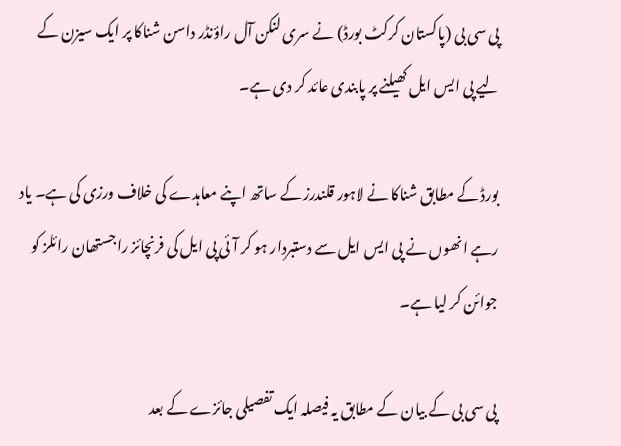پی سی بی (پاکستان کرکٹ بورڈ) نے سری لنکن آل راؤنڈر داسن شناکا پر ایک سیزن کے لیے پی ایس ایل کھیلنے پر پابندی عائد کر دی ہے۔

بورڈ کے مطابق شناکا نے لاہور قلندرز کے ساتھ اپنے معاہدے کی خلاف ورزی کی ہے۔ یاد رہے انھوں نے پی ایس ایل سے دستبردار ہو کر آئی پی ایل کی فرنچائز راجستھان رائلز کو جوائن کر لیا ہے۔

پی سی بی کے بیان کے مطابق یہ فیصلہ ایک تفصیلی جائزے کے بعد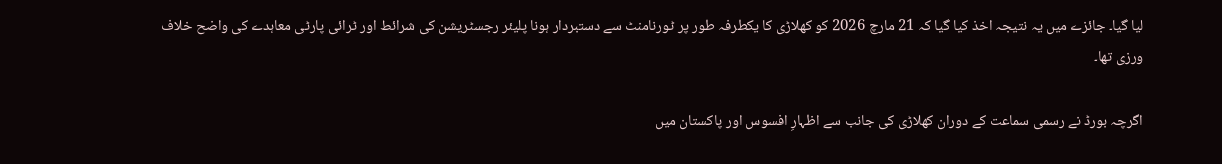لیا گیا۔ جائزے میں یہ نتیجہ اخذ کیا گیا کہ 21 مارچ 2026 کو کھلاڑی کا یکطرفہ طور پر ٹورنامنٹ سے دستبردار ہونا پلیئر رجسٹریشن کی شرائط اور ٹرائی پارٹی معاہدے کی واضح خلاف ورزی تھا۔

اگرچہ بورڈ نے رسمی سماعت کے دوران کھلاڑی کی جانب سے اظہارِ افسوس اور پاکستان میں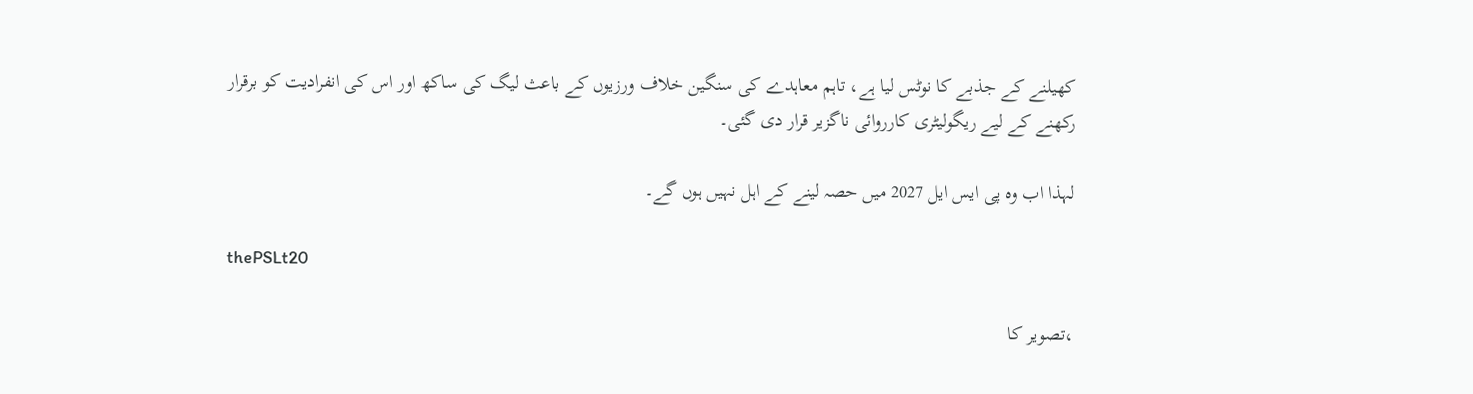کھیلنے کے جذبے کا نوٹس لیا ہے، تاہم معاہدے کی سنگین خلاف ورزیوں کے باعث لیگ کی ساکھ اور اس کی انفرادیت کو برقرار رکھنے کے لیے ریگولیٹری کارروائی ناگزیر قرار دی گئی۔

لہذا اب وہ پی ایس ایل 2027 میں حصہ لینے کے اہل نہیں ہوں گے۔

thePSLt20

،تصویر کا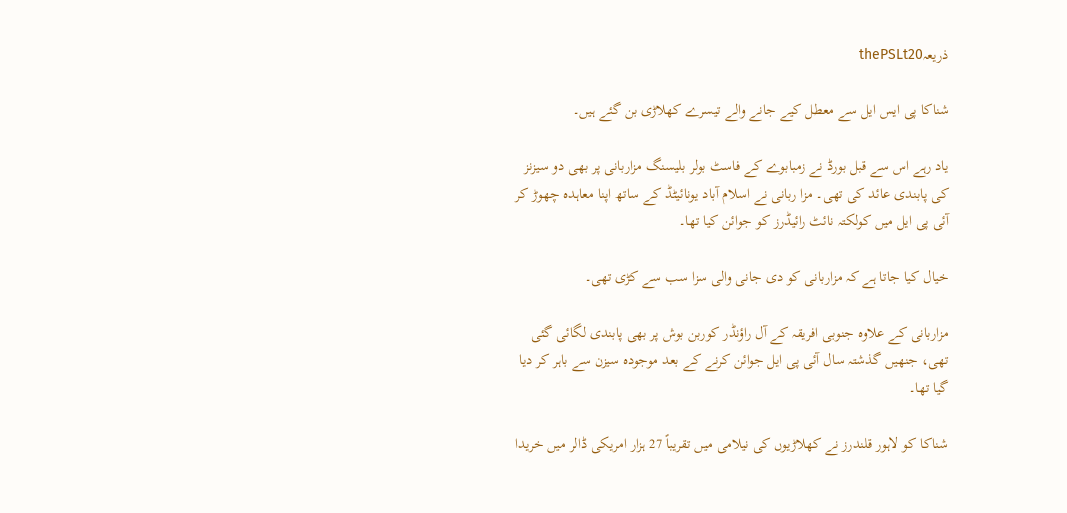ذریعہthePSLt20

شناکا پی ایس ایل سے معطل کیے جانے والے تیسرے کھلاڑی بن گئے ہیں۔

یاد رہے اس سے قبل بورڈ نے زمبابوے کے فاسٹ بولر بلیسنگ مزاربانی پر بھی دو سیزنز کی پابندی عائد کی تھی۔ مزا ربانی نے اسلام آباد یونائیٹڈ کے ساتھ اپنا معاہدہ چھوڑ کر آئی پی ایل میں کولکتہ نائٹ رائیڈرز کو جوائن کیا تھا۔

خیال کیا جاتا ہے کہ مزاربانی کو دی جانی والی سزا سب سے کڑی تھی۔

مزاربانی کے علاوہ جنوبی افریقہ کے آل راؤنڈر کوربن بوش پر بھی پابندی لگائی گئی تھی، جنھیں گذشتہ سال آئی پی ایل جوائن کرنے کے بعد موجودہ سیزن سے باہر کر دیا گیا تھا۔

شناکا کو لاہور قلندرز نے کھلاڑیوں کی نیلامی میں تقریباً 27 ہزار امریکی ڈالر میں خریدا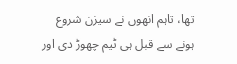تھا، تاہم انھوں نے سیزن شروع ہونے سے قبل ہی ٹیم چھوڑ دی اور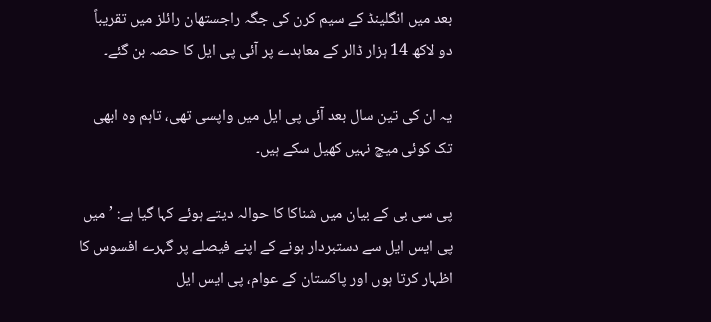بعد میں انگلینڈ کے سیم کرن کی جگہ راجستھان رائلز میں تقریباً دو لاکھ 14 ہزار ڈالر کے معاہدے پر آئی پی ایل کا حصہ بن گئے۔

یہ ان کی تین سال بعد آئی پی ایل میں واپسی تھی، تاہم وہ ابھی تک کوئی میچ نہیں کھیل سکے ہیں۔

پی سی بی کے بیان میں شناکا کا حوالہ دیتے ہوئے کہا گیا ہے: ’میں پی ایس ایل سے دستبردار ہونے کے اپنے فیصلے پر گہرے افسوس کا اظہار کرتا ہوں اور پاکستان کے عوام، پی ایس ایل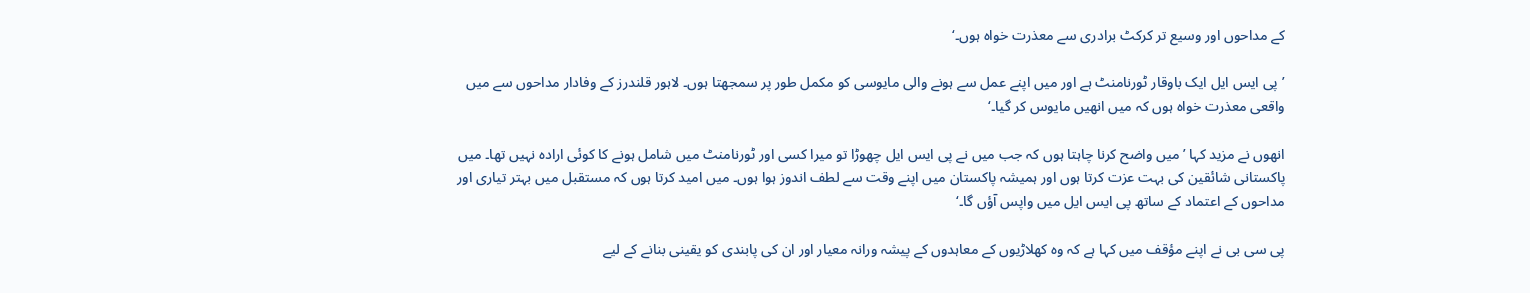کے مداحوں اور وسیع تر کرکٹ برادری سے معذرت خواہ ہوں۔‘

’پی ایس ایل ایک باوقار ٹورنامنٹ ہے اور میں اپنے عمل سے ہونے والی مایوسی کو مکمل طور پر سمجھتا ہوں۔ لاہور قلندرز کے وفادار مداحوں سے میں واقعی معذرت خواہ ہوں کہ میں انھیں مایوس کر گیا۔‘

انھوں نے مزید کہا ’میں واضح کرنا چاہتا ہوں کہ جب میں نے پی ایس ایل چھوڑا تو میرا کسی اور ٹورنامنٹ میں شامل ہونے کا کوئی ارادہ نہیں تھا۔ میں پاکستانی شائقین کی بہت عزت کرتا ہوں اور ہمیشہ پاکستان میں اپنے وقت سے لطف اندوز ہوا ہوں۔ میں امید کرتا ہوں کہ مستقبل میں بہتر تیاری اور مداحوں کے اعتماد کے ساتھ پی ایس ایل میں واپس آؤں گا۔‘

پی سی بی نے اپنے مؤقف میں کہا ہے کہ وہ کھلاڑیوں کے معاہدوں کے پیشہ ورانہ معیار اور ان کی پابندی کو یقینی بنانے کے لیے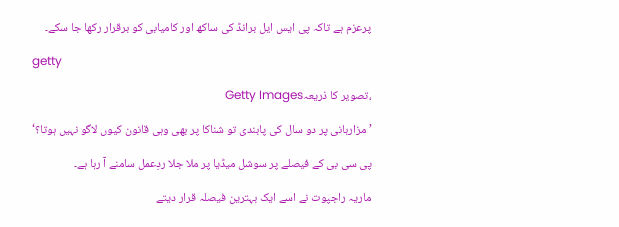پرعزم ہے تاکہ پی ایس ایل برانڈ کی ساکھ اور کامیابی کو برقرار رکھا جا سکے۔

getty

،تصویر کا ذریعہGetty Images

’مزاربانی پر دو سال کی پابندی تو شناکا پر بھی وہی قانون کیوں لاگو نہیں ہوتا؟‘

پی سی بی کے فیصلے پر سوشل میڈیا پر ملا جلا ردِعمل سامنے آ رہا ہے۔

ماریہ راجپوت نے اسے ایک بہترین فیصلہ قرار دیتے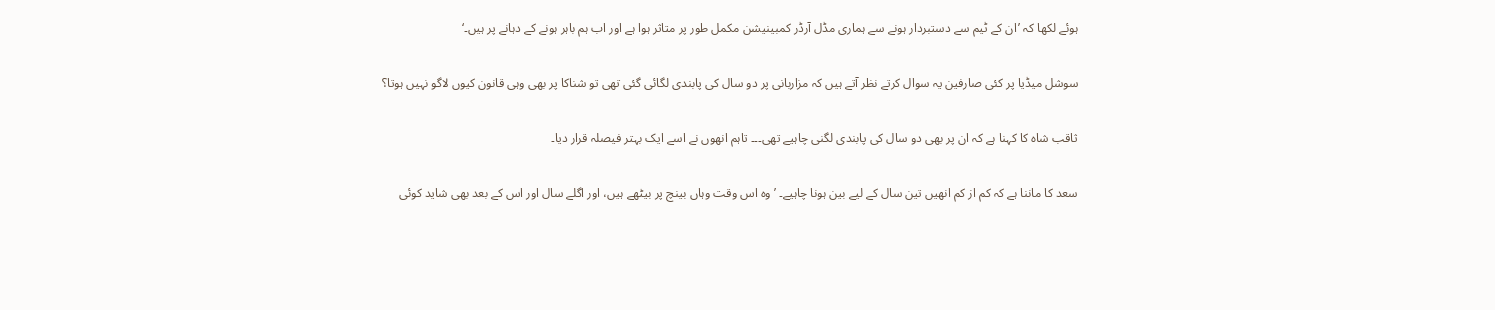ہوئے لکھا کہ ’ان کے ٹیم سے دستبردار ہونے سے ہماری مڈل آرڈر کمبینیشن مکمل طور پر متاثر ہوا ہے اور اب ہم باہر ہونے کے دہانے پر ہیں۔‘

سوشل میڈیا پر کئی صارفین یہ سوال کرتے نظر آتے ہیں کہ مزاربانی پر دو سال کی پابندی لگائی گئی تھی تو شناکا پر بھی وہی قانون کیوں لاگو نہیں ہوتا؟

ثاقب شاہ کا کہنا ہے کہ ان پر بھی دو سال کی پابندی لگنی چاہیے تھی۔۔۔ تاہم انھوں نے اسے ایک بہتر فیصلہ قرار دیا۔

سعد کا ماننا ہے کہ کم از کم انھیں تین سال کے لیے بین ہونا چاہیے۔ ’وہ اس وقت وہاں بینچ پر بیٹھے ہیں، اور اگلے سال اور اس کے بعد بھی شاید کوئی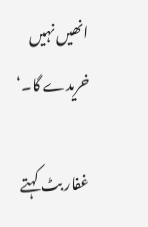انھیں نہیں خریدے گا۔‘

غفار بٹ کہتے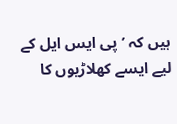ہیں کہ ’پی ایس ایل کے لیے ایسے کھلاڑیوں کا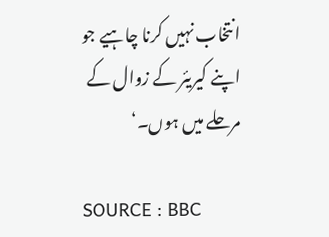انتخاب نہیں کرنا چاہیے جو اپنے کیریئر کے زوال کے مرحلے میں ہوں۔‘

SOURCE : BBC